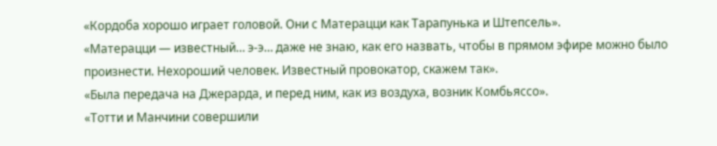«Кордоба хорошо играет головой. Они с Матерацци как Тарапунька и Штепсель».
«Матерацци — известный… э-э… даже не знаю, как его назвать, чтобы в прямом эфире можно было произнести. Нехороший человек. Известный провокатор, скажем так».
«Была передача на Джерарда, и перед ним, как из воздуха, возник Комбьяссо».
«Тотти и Манчини совершили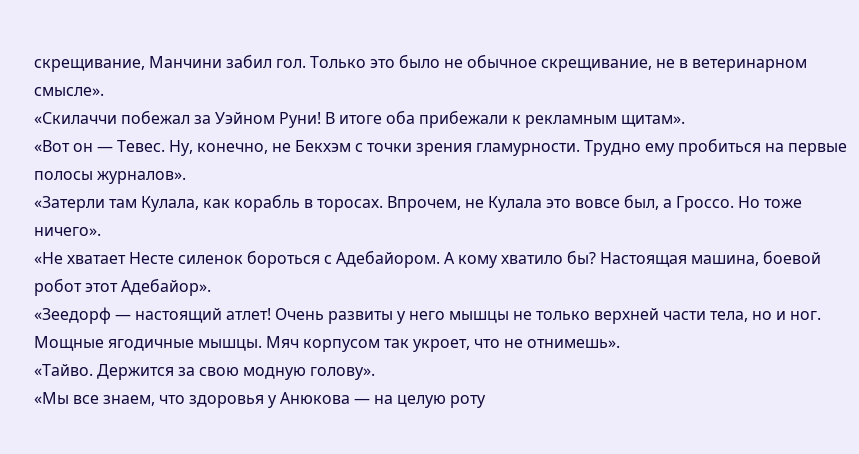скрещивание, Манчини забил гол. Только это было не обычное скрещивание, не в ветеринарном смысле».
«Скилаччи побежал за Уэйном Руни! В итоге оба прибежали к рекламным щитам».
«Вот он — Тевес. Ну, конечно, не Бекхэм с точки зрения гламурности. Трудно ему пробиться на первые полосы журналов».
«Затерли там Кулала, как корабль в торосах. Впрочем, не Кулала это вовсе был, а Гроссо. Но тоже ничего».
«Не хватает Несте силенок бороться с Адебайором. А кому хватило бы? Настоящая машина, боевой робот этот Адебайор».
«Зеедорф — настоящий атлет! Очень развиты у него мышцы не только верхней части тела, но и ног. Мощные ягодичные мышцы. Мяч корпусом так укроет, что не отнимешь».
«Тайво. Держится за свою модную голову».
«Мы все знаем, что здоровья у Анюкова — на целую роту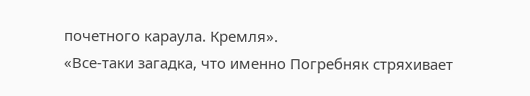почетного караула. Кремля».
«Все-таки загадка, что именно Погребняк стряхивает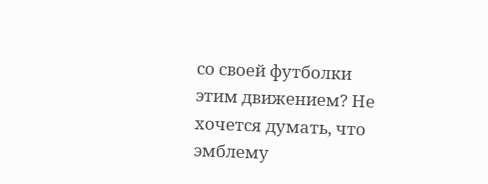со своей футболки этим движением? Не хочется думать, что эмблему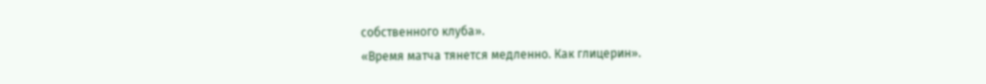собственного клуба».
«Время матча тянется медленно. Как глицерин».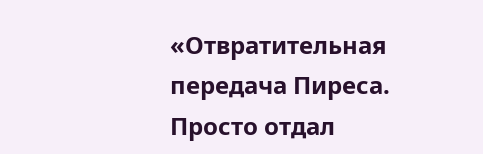«Отвратительная передача Пиреса. Просто отдал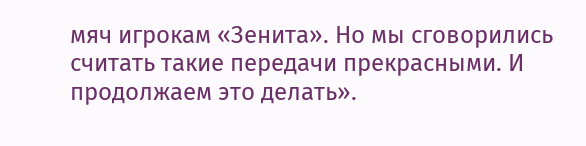мяч игрокам «Зенита». Но мы сговорились считать такие передачи прекрасными. И продолжаем это делать».